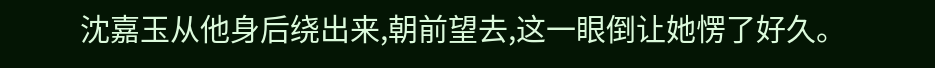沈嘉玉从他身后绕出来,朝前望去,这一眼倒让她愣了好久。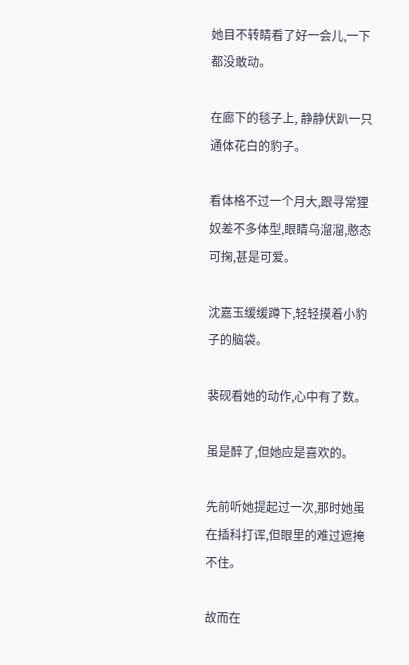她目不转睛看了好一会儿,一下都没敢动。

在廊下的毯子上, 静静伏趴一只通体花白的豹子。

看体格不过一个月大,跟寻常狸奴差不多体型,眼睛乌溜溜,憨态可掬,甚是可爱。

沈嘉玉缓缓蹲下,轻轻摸着小豹子的脑袋。

裴砚看她的动作,心中有了数。

虽是醉了,但她应是喜欢的。

先前听她提起过一次,那时她虽在插科打诨,但眼里的难过遮掩不住。

故而在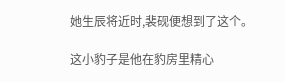她生辰将近时,裴砚便想到了这个。

这小豹子是他在豹房里精心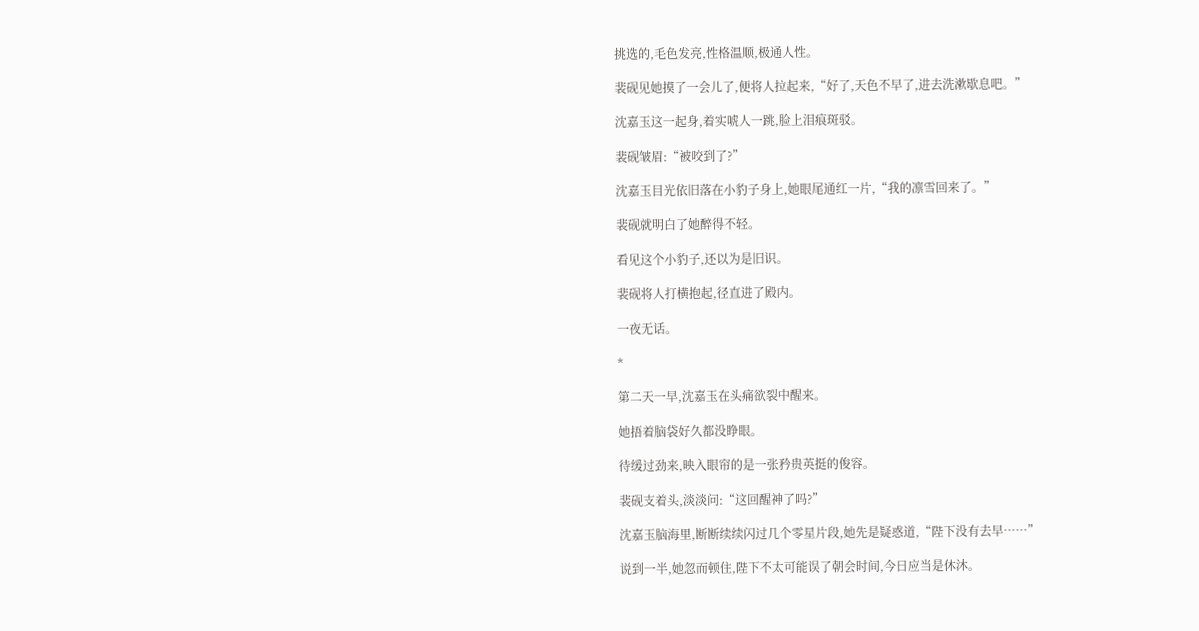挑选的,毛色发亮,性格温顺,极通人性。

裴砚见她摸了一会儿了,便将人拉起来,“好了,天色不早了,进去洗漱歇息吧。”

沈嘉玉这一起身,着实唬人一跳,脸上泪痕斑驳。

裴砚皱眉:“被咬到了?”

沈嘉玉目光依旧落在小豹子身上,她眼尾通红一片,“我的凛雪回来了。”

裴砚就明白了她醉得不轻。

看见这个小豹子,还以为是旧识。

裴砚将人打横抱起,径直进了殿内。

一夜无话。

*

第二天一早,沈嘉玉在头痛欲裂中醒来。

她捂着脑袋好久都没睁眼。

待缓过劲来,映入眼帘的是一张矜贵英挺的俊容。

裴砚支着头,淡淡问:“这回醒神了吗?”

沈嘉玉脑海里,断断续续闪过几个零星片段,她先是疑惑道,“陛下没有去早……”

说到一半,她忽而顿住,陛下不太可能误了朝会时间,今日应当是休沐。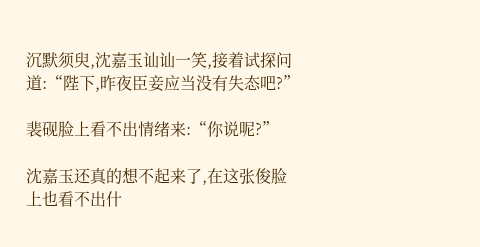沉默须臾,沈嘉玉讪讪一笑,接着试探问道:“陛下,昨夜臣妾应当没有失态吧?”

裴砚脸上看不出情绪来:“你说呢?”

沈嘉玉还真的想不起来了,在这张俊脸上也看不出什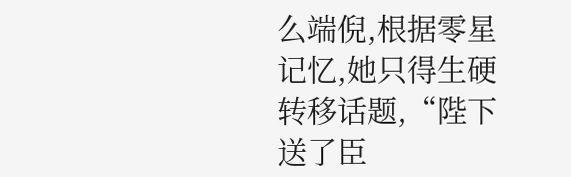么端倪,根据零星记忆,她只得生硬转移话题,“陛下送了臣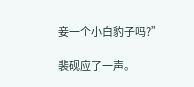妾一个小白豹子吗?”

裴砚应了一声。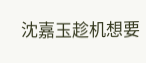沈嘉玉趁机想要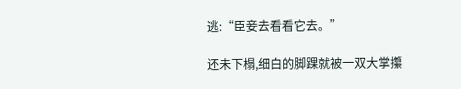逃:“臣妾去看看它去。”

还未下榻,细白的脚踝就被一双大掌攥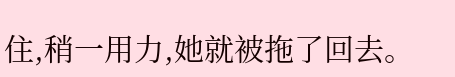住,稍一用力,她就被拖了回去。